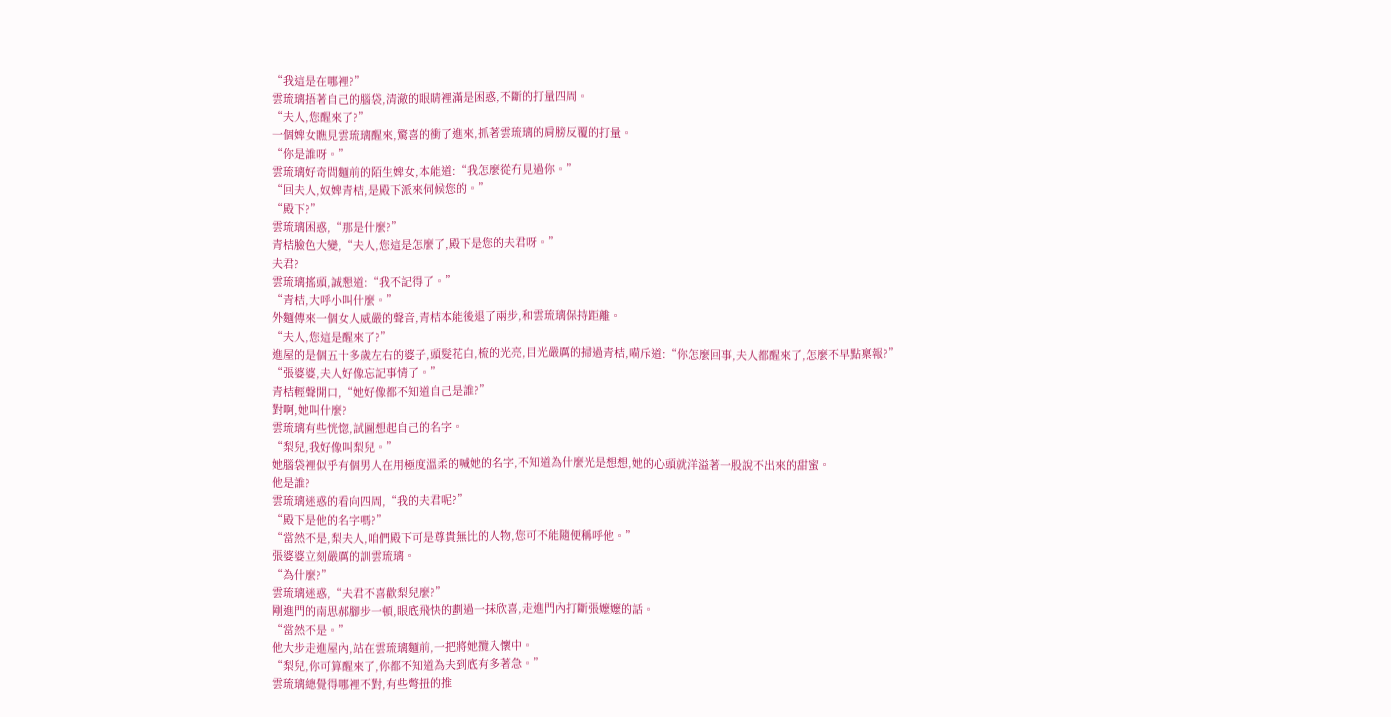“我這是在哪裡?”
雲琉璃捂著自己的腦袋,清澈的眼睛裡滿是困惑,不斷的打量四周。
“夫人,您醒來了?”
一個婢女瞧見雲琉璃醒來,驚喜的衝了進來,抓著雲琉璃的肩膀反覆的打量。
“你是誰呀。”
雲琉璃好奇問麵前的陌生婢女,本能道:“我怎麼從冇見過你。”
“回夫人,奴婢青桔,是殿下派來伺候您的。”
“殿下?”
雲琉璃困惑,“那是什麼?”
青桔臉色大變,“夫人,您這是怎麼了,殿下是您的夫君呀。”
夫君?
雲琉璃搖頭,誠懇道:“我不記得了。”
“青桔,大呼小叫什麼。”
外麵傳來一個女人威嚴的聲音,青桔本能後退了兩步,和雲琉璃保持距離。
“夫人,您這是醒來了?”
進屋的是個五十多歲左右的婆子,頭髮花白,梳的光亮,目光嚴厲的掃過青桔,嗬斥道:“你怎麼回事,夫人都醒來了,怎麼不早點稟報?”
“張婆婆,夫人好像忘記事情了。”
青桔輕聲開口,“她好像都不知道自己是誰?”
對啊,她叫什麼?
雲琉璃有些恍惚,試圖想起自己的名字。
“梨兒,我好像叫梨兒。”
她腦袋裡似乎有個男人在用極度溫柔的喊她的名字,不知道為什麼光是想想,她的心頭就洋溢著一股說不出來的甜蜜。
他是誰?
雲琉璃迷惑的看向四周,“我的夫君呢?”
“殿下是他的名字嗎?”
“當然不是,梨夫人,咱們殿下可是尊貴無比的人物,您可不能隨便稱呼他。”
張婆婆立刻嚴厲的訓雲琉璃。
“為什麼?”
雲琉璃迷惑,“夫君不喜歡梨兒麼?”
剛進門的南思郝腳步一頓,眼底飛快的劃過一抹欣喜,走進門內打斷張嬤嬤的話。
“當然不是。”
他大步走進屋內,站在雲琉璃麵前,一把將她攬入懷中。
“梨兒,你可算醒來了,你都不知道為夫到底有多著急。”
雲琉璃總覺得哪裡不對,有些彆扭的推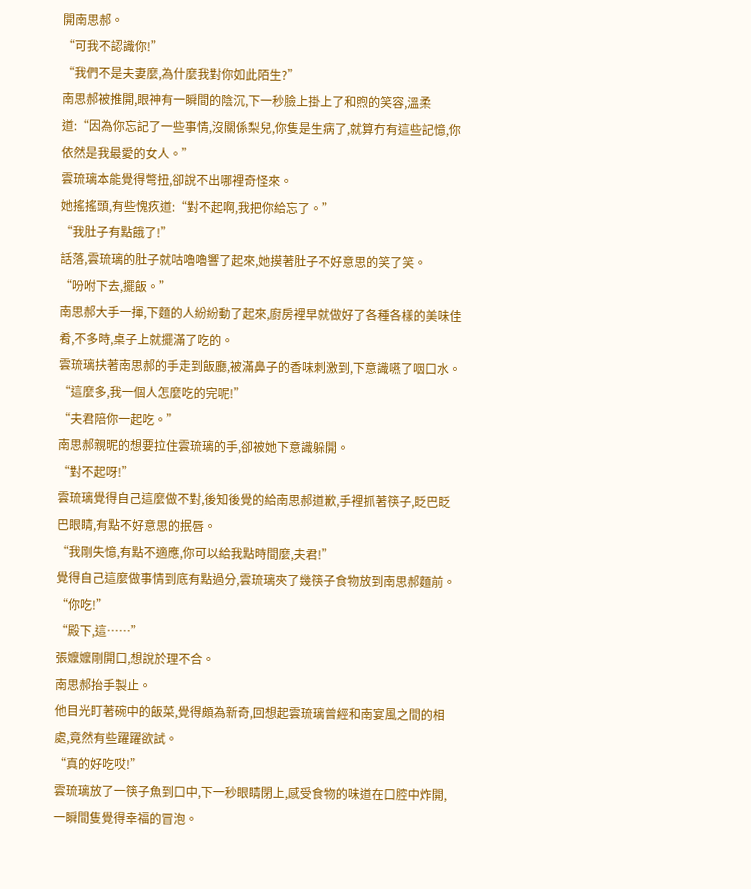開南思郝。
“可我不認識你!”
“我們不是夫妻麼,為什麼我對你如此陌生?”
南思郝被推開,眼神有一瞬間的陰沉,下一秒臉上掛上了和煦的笑容,溫柔道:“因為你忘記了一些事情,沒關係梨兒,你隻是生病了,就算冇有這些記憶,你依然是我最愛的女人。”
雲琉璃本能覺得彆扭,卻說不出哪裡奇怪來。
她搖搖頭,有些愧疚道:“對不起啊,我把你給忘了。”
“我肚子有點餓了!”
話落,雲琉璃的肚子就咕嚕嚕響了起來,她摸著肚子不好意思的笑了笑。
“吩咐下去,擺飯。”
南思郝大手一揮,下麵的人紛紛動了起來,廚房裡早就做好了各種各樣的美味佳肴,不多時,桌子上就擺滿了吃的。
雲琉璃扶著南思郝的手走到飯廳,被滿鼻子的香味刺激到,下意識嚥了咽口水。
“這麼多,我一個人怎麼吃的完呢!”
“夫君陪你一起吃。”
南思郝親昵的想要拉住雲琉璃的手,卻被她下意識躲開。
“對不起呀!”
雲琉璃覺得自己這麼做不對,後知後覺的給南思郝道歉,手裡抓著筷子,眨巴眨巴眼睛,有點不好意思的抿唇。
“我剛失憶,有點不適應,你可以給我點時間麼,夫君!”
覺得自己這麼做事情到底有點過分,雲琉璃夾了幾筷子食物放到南思郝麵前。
“你吃!”
“殿下,這……”
張嬤嬤剛開口,想說於理不合。
南思郝抬手製止。
他目光盯著碗中的飯菜,覺得頗為新奇,回想起雲琉璃曾經和南宴風之間的相處,竟然有些躍躍欲試。
“真的好吃哎!”
雲琉璃放了一筷子魚到口中,下一秒眼睛閉上,感受食物的味道在口腔中炸開,一瞬間隻覺得幸福的冒泡。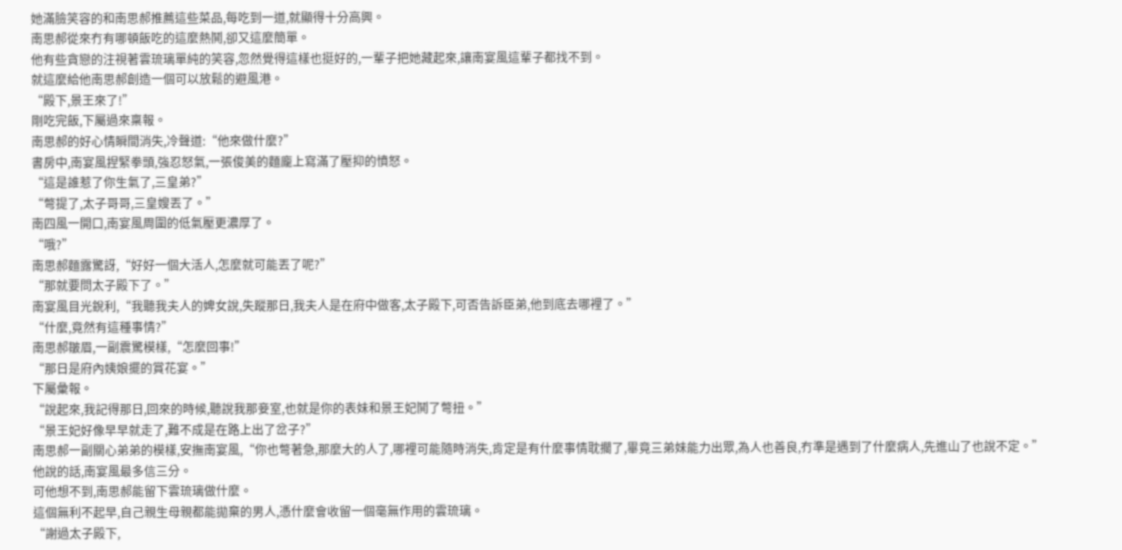她滿臉笑容的和南思郝推薦這些菜品,每吃到一道,就顯得十分高興。
南思郝從來冇有哪頓飯吃的這麼熱鬨,卻又這麼簡單。
他有些貪戀的注視著雲琉璃單純的笑容,忽然覺得這樣也挺好的,一輩子把她藏起來,讓南宴風這輩子都找不到。
就這麼給他南思郝創造一個可以放鬆的避風港。
“殿下,景王來了!”
剛吃完飯,下屬過來稟報。
南思郝的好心情瞬間消失,冷聲道:“他來做什麼?”
書房中,南宴風捏緊拳頭,強忍怒氣,一張俊美的麵龐上寫滿了壓抑的憤怒。
“這是誰惹了你生氣了,三皇弟?”
“彆提了,太子哥哥,三皇嫂丟了。”
南四風一開口,南宴風周圍的低氣壓更濃厚了。
“哦?”
南思郝麵露驚訝,“好好一個大活人,怎麼就可能丟了呢?”
“那就要問太子殿下了。”
南宴風目光銳利,“我聽我夫人的婢女說,失蹤那日,我夫人是在府中做客,太子殿下,可否告訴臣弟,他到底去哪裡了。”
“什麼,竟然有這種事情?”
南思郝皺眉,一副震驚模樣,“怎麼回事!”
“那日是府內姨娘擺的賞花宴。”
下屬彙報。
“說起來,我記得那日,回來的時候,聽說我那妾室,也就是你的表妹和景王妃鬨了彆扭。”
“景王妃好像早早就走了,難不成是在路上出了岔子?”
南思郝一副關心弟弟的模樣,安撫南宴風,“你也彆著急,那麼大的人了,哪裡可能隨時消失,肯定是有什麼事情耽擱了,畢竟三弟妹能力出眾,為人也善良,冇準是遇到了什麼病人,先進山了也說不定。”
他說的話,南宴風最多信三分。
可他想不到,南思郝能留下雲琉璃做什麼。
這個無利不起早,自己親生母親都能拋棄的男人,憑什麼會收留一個毫無作用的雲琉璃。
“謝過太子殿下,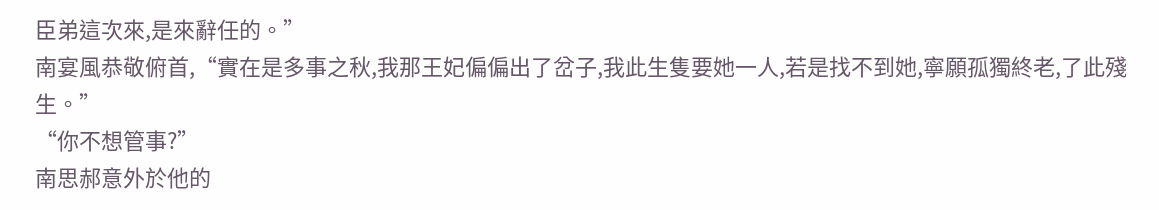臣弟這次來,是來辭任的。”
南宴風恭敬俯首,“實在是多事之秋,我那王妃偏偏出了岔子,我此生隻要她一人,若是找不到她,寧願孤獨終老,了此殘生。”
“你不想管事?”
南思郝意外於他的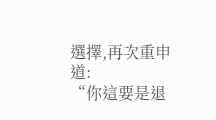選擇,再次重申道:
“你這要是退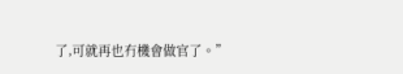了,可就再也冇機會做官了。”